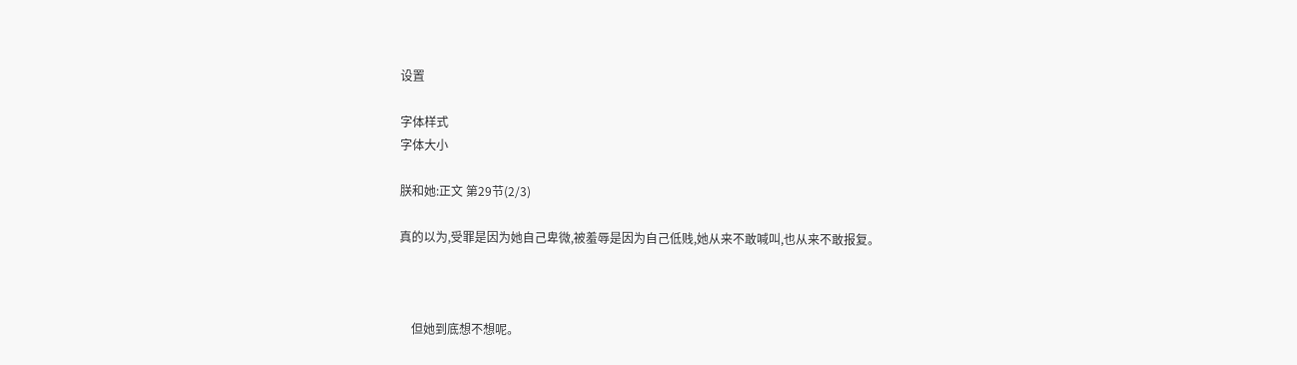设置

字体样式
字体大小

朕和她:正文 第29节(2/3)

真的以为,受罪是因为她自己卑微,被羞辱是因为自己低贱,她从来不敢喊叫,也从来不敢报复。



    但她到底想不想呢。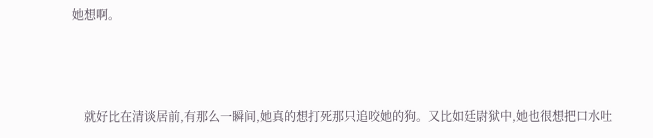她想啊。



    就好比在清谈居前,有那么一瞬间,她真的想打死那只追咬她的狗。又比如廷尉狱中,她也很想把口水吐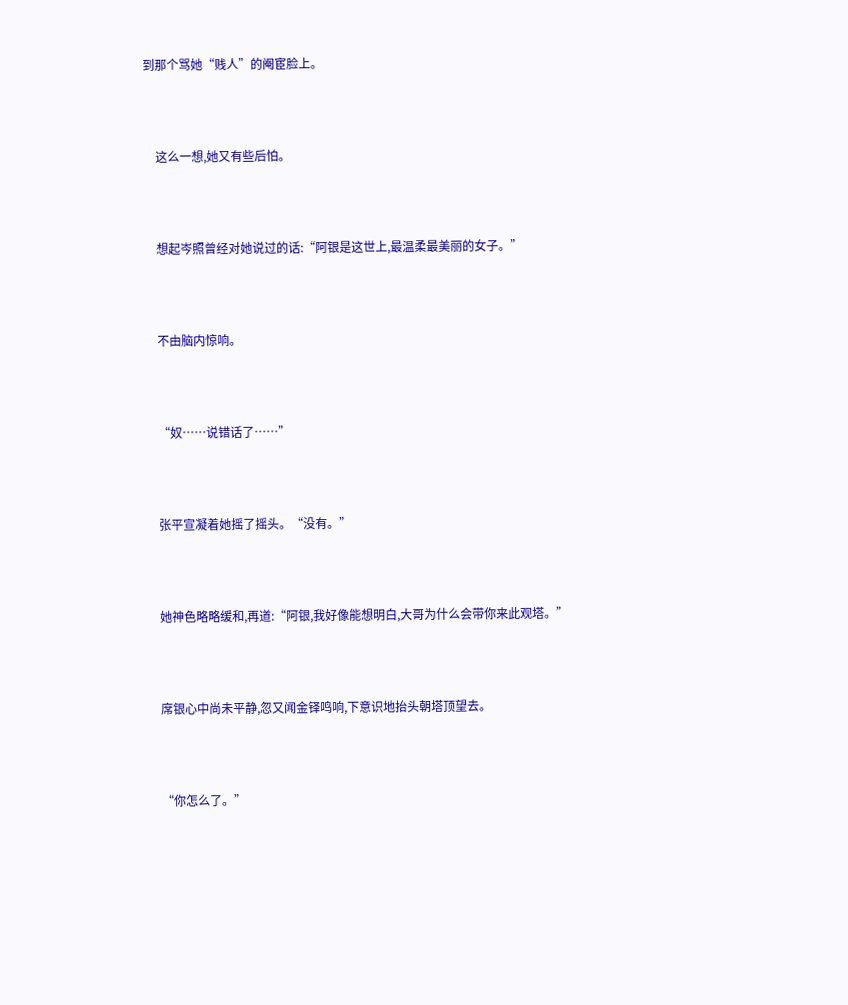到那个骂她“贱人”的阉宦脸上。



    这么一想,她又有些后怕。



    想起岑照曾经对她说过的话:“阿银是这世上,最温柔最美丽的女子。”



    不由脑内惊响。



    “奴……说错话了……”



    张平宣凝着她摇了摇头。“没有。”



    她神色略略缓和,再道:“阿银,我好像能想明白,大哥为什么会带你来此观塔。”



    席银心中尚未平静,忽又闻金铎鸣响,下意识地抬头朝塔顶望去。



    “你怎么了。”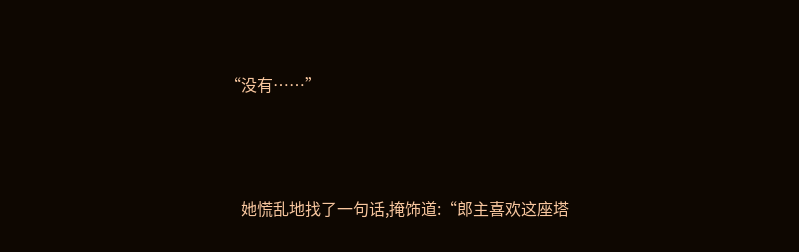“没有……”



    她慌乱地找了一句话,掩饰道:“郎主喜欢这座塔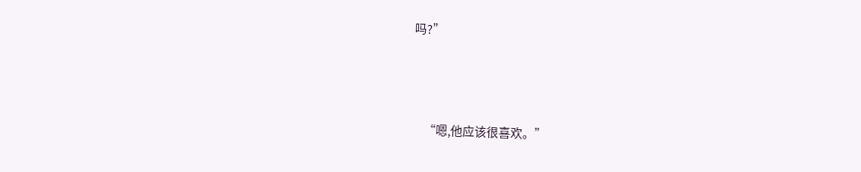吗?”



    “嗯,他应该很喜欢。”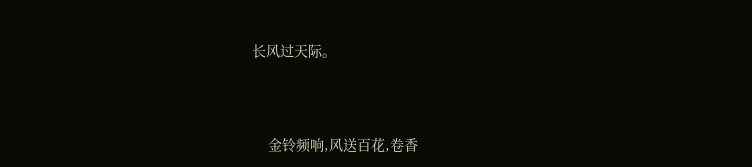长风过天际。



    金铃频响,风送百花,卷香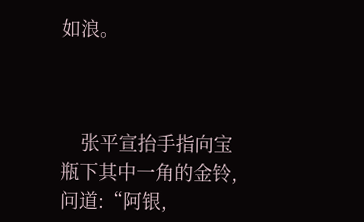如浪。



    张平宣抬手指向宝瓶下其中一角的金铃,问道:“阿银,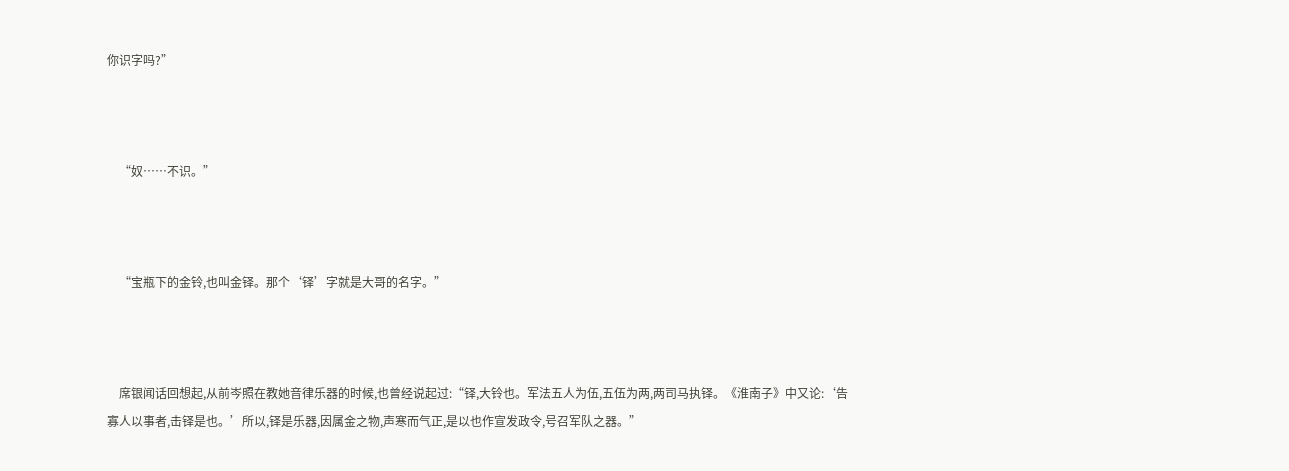你识字吗?”



    “奴……不识。”



    “宝瓶下的金铃,也叫金铎。那个‘铎’字就是大哥的名字。”



    席银闻话回想起,从前岑照在教她音律乐器的时候,也曾经说起过:“铎,大铃也。军法五人为伍,五伍为两,两司马执铎。《淮南子》中又论:‘告寡人以事者,击铎是也。’所以,铎是乐器,因属金之物,声寒而气正,是以也作宣发政令,号召军队之器。”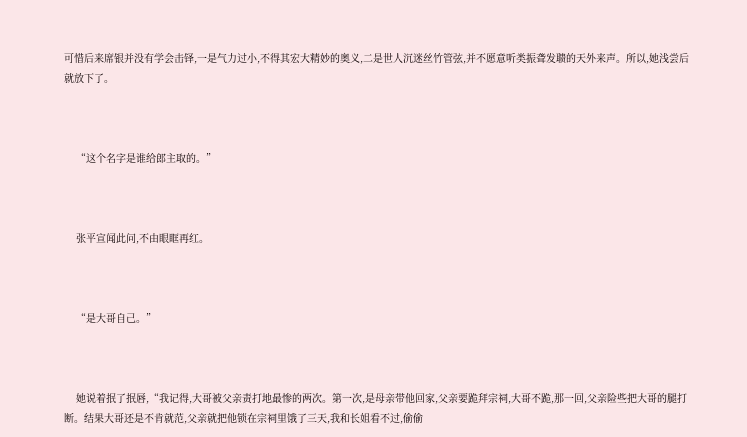可惜后来席银并没有学会击铎,一是气力过小,不得其宏大精妙的奥义,二是世人沉迷丝竹管弦,并不愿意听类振聋发聩的天外来声。所以,她浅尝后就放下了。



    “这个名字是谁给郎主取的。”



    张平宣闻此问,不由眼眶再红。



    “是大哥自己。”



    她说着抿了抿唇,“我记得,大哥被父亲责打地最惨的两次。第一次,是母亲带他回家,父亲要跪拜宗祠,大哥不跪,那一回,父亲险些把大哥的腿打断。结果大哥还是不肯就范,父亲就把他锁在宗祠里饿了三天,我和长姐看不过,偷偷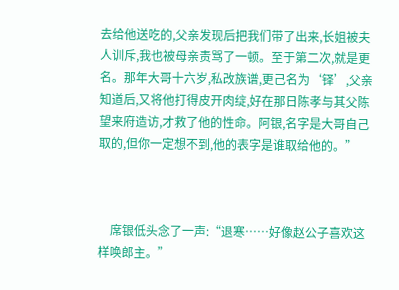去给他送吃的,父亲发现后把我们带了出来,长姐被夫人训斥,我也被母亲责骂了一顿。至于第二次,就是更名。那年大哥十六岁,私改族谱,更己名为‘铎’,父亲知道后,又将他打得皮开肉绽,好在那日陈孝与其父陈望来府造访,才救了他的性命。阿银,名字是大哥自己取的,但你一定想不到,他的表字是谁取给他的。”



    席银低头念了一声:“退寒……好像赵公子喜欢这样唤郎主。”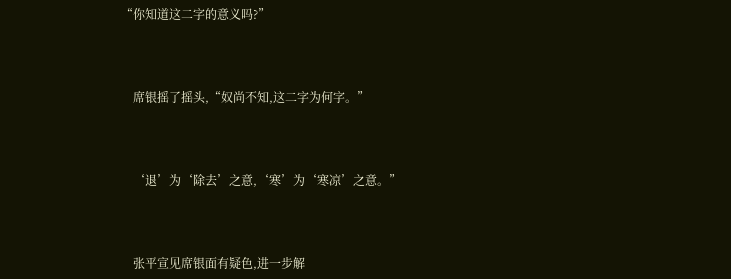“你知道这二字的意义吗?”



    席银摇了摇头,“奴尚不知,这二字为何字。”



    ‘退’为‘除去’之意,‘寒’为‘寒凉’之意。”



    张平宣见席银面有疑色,进一步解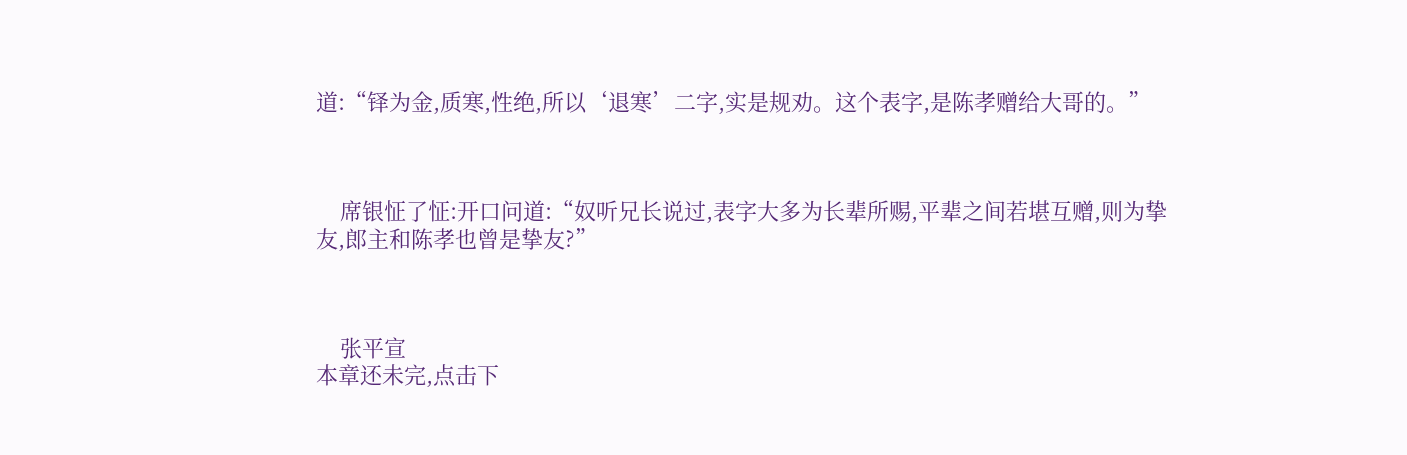道:“铎为金,质寒,性绝,所以‘退寒’二字,实是规劝。这个表字,是陈孝赠给大哥的。”



    席银怔了怔:开口问道:“奴听兄长说过,表字大多为长辈所赐,平辈之间若堪互赠,则为挚友,郎主和陈孝也曾是挚友?”



    张平宣
本章还未完,点击下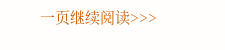一页继续阅读>>>